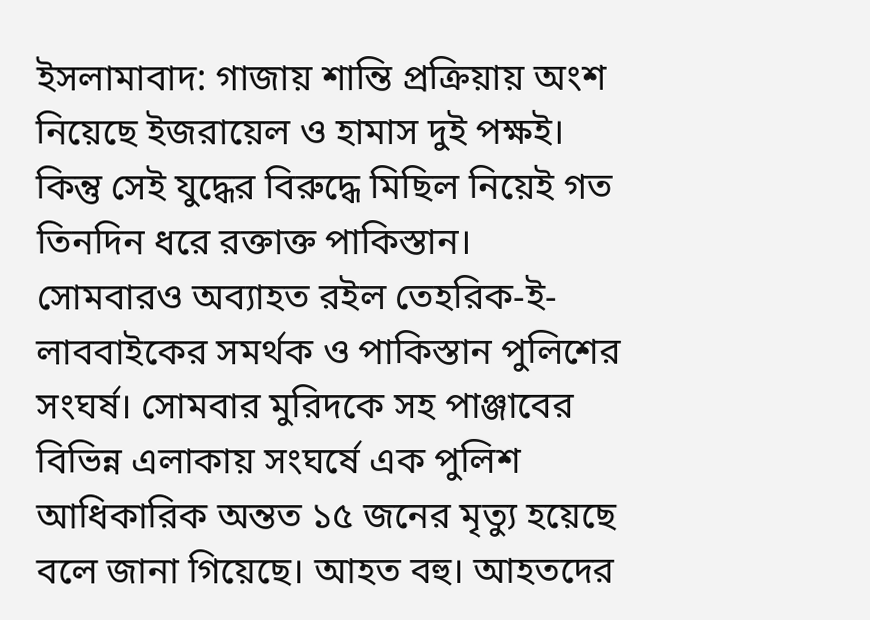ইসলামাবাদ: গাজায় শান্তি প্রক্রিয়ায় অংশ নিয়েছে ইজরায়েল ও হামাস দুই পক্ষই। কিন্তু সেই যুদ্ধের বিরুদ্ধে মিছিল নিয়েই গত তিনদিন ধরে রক্তাক্ত পাকিস্তান। সোমবারও অব্যাহত রইল তেহরিক-ই-লাববাইকের সমর্থক ও পাকিস্তান পুলিশের সংঘর্ষ। সোমবার মুরিদকে সহ পাঞ্জাবের বিভিন্ন এলাকায় সংঘর্ষে এক পুলিশ আধিকারিক অন্তত ১৫ জনের মৃত্যু হয়েছে বলে জানা গিয়েছে। আহত বহু। আহতদের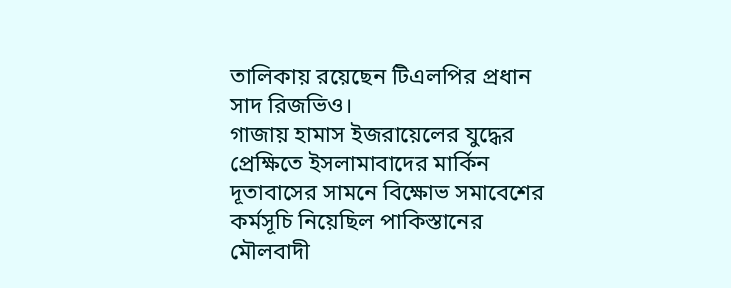তালিকায় রয়েছেন টিএলপির প্রধান সাদ রিজভিও।
গাজায় হামাস ইজরায়েলের যুদ্ধের প্রেক্ষিতে ইসলামাবাদের মার্কিন দূতাবাসের সামনে বিক্ষোভ সমাবেশের কর্মসূচি নিয়েছিল পাকিস্তানের মৌলবাদী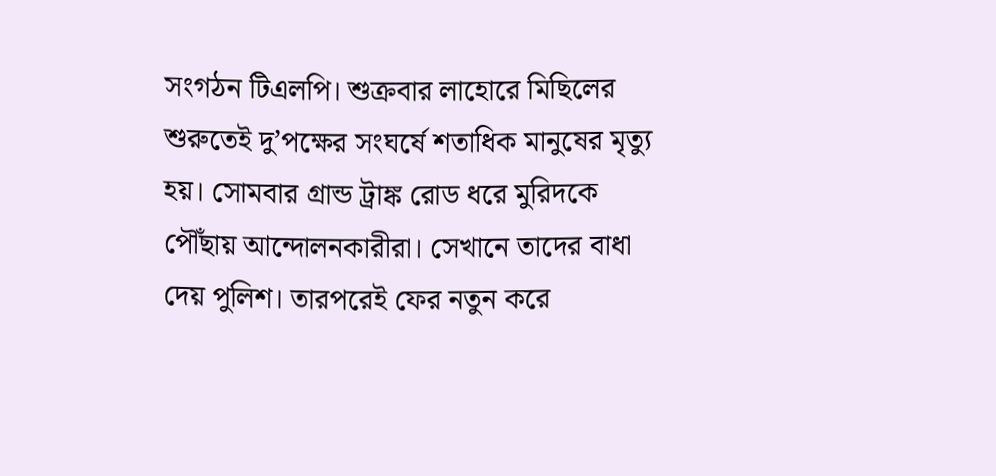সংগঠন টিএলপি। শুক্রবার লাহোরে মিছিলের শুরুতেই দু’পক্ষের সংঘর্ষে শতাধিক মানুষের মৃত্যু হয়। সোমবার গ্রান্ড ট্রাঙ্ক রোড ধরে মুরিদকে পৌঁছায় আন্দোলনকারীরা। সেখানে তাদের বাধা দেয় পুলিশ। তারপরেই ফের নতুন করে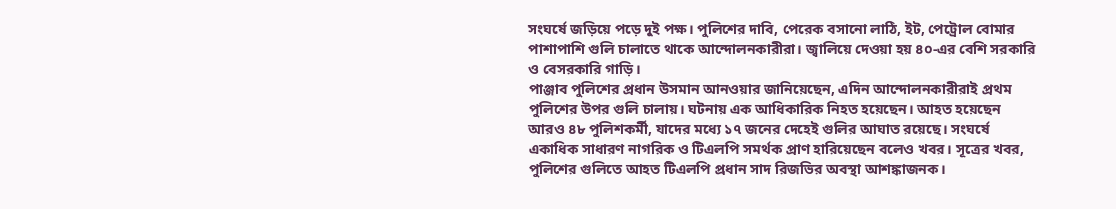সংঘর্ষে জড়িয়ে পড়ে দুই পক্ষ। পুলিশের দাবি, পেরেক বসানো লাঠি, ইট, পেট্রোল বোমার পাশাপাশি গুলি চালাতে থাকে আন্দোলনকারীরা। জ্বালিয়ে দেওয়া হয় ৪০-এর বেশি সরকারি ও বেসরকারি গাড়ি।
পাঞ্জাব পুলিশের প্রধান উসমান আনওয়ার জানিয়েছেন, এদিন আন্দোলনকারীরাই প্রথম পুলিশের উপর গুলি চালায়। ঘটনায় এক আধিকারিক নিহত হয়েছেন। আহত হয়েছেন আরও ৪৮ পুলিশকর্মী, যাদের মধ্যে ১৭ জনের দেহেই গুলির আঘাত রয়েছে। সংঘর্ষে একাধিক সাধারণ নাগরিক ও টিএলপি সমর্থক প্রাণ হারিয়েছেন বলেও খবর। সূত্রের খবর, পুলিশের গুলিতে আহত টিএলপি প্রধান সাদ রিজভির অবস্থা আশঙ্কাজনক।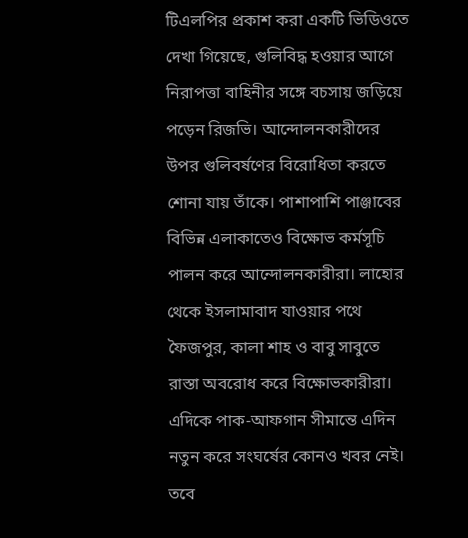টিএলপির প্রকাশ করা একটি ভিডিওতে দেখা গিয়েছে, গুলিবিদ্ধ হওয়ার আগে নিরাপত্তা বাহিনীর সঙ্গে বচসায় জড়িয়ে পড়েন রিজভি। আন্দোলনকারীদের উপর গুলিবর্ষণের বিরোধিতা করতে শোনা যায় তাঁকে। পাশাপাশি পাঞ্জাবের বিভিন্ন এলাকাতেও বিক্ষোভ কর্মসূচি পালন করে আন্দোলনকারীরা। লাহোর থেকে ইসলামাবাদ যাওয়ার পথে ফৈজপুর, কালা শাহ ও বাবু সাবুতে রাস্তা অবরোধ করে বিক্ষোভকারীরা। এদিকে পাক-আফগান সীমান্তে এদিন নতুন করে সংঘর্ষের কোনও খবর নেই। তবে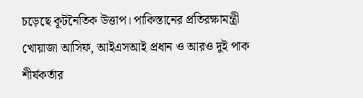চড়েছে কূটনৈতিক উত্তাপ। পাকিস্তানের প্রতিরক্ষামন্ত্রী খোয়াজা আসিফ, আইএসআই প্রধান ও আরও দুই পাক শীর্ষকর্তার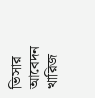ভিসার আবেদন খারিজ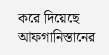করে দিয়েছে আফগানিস্তানের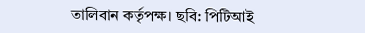তালিবান কর্তৃপক্ষ। ছবি: পিটিআই